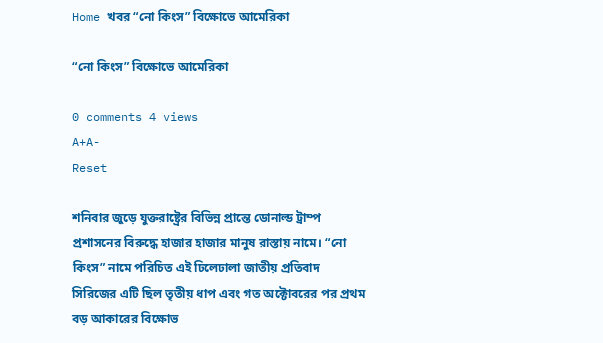Home খবর “নো কিংস” বিক্ষোভে আমেরিকা

“নো কিংস” বিক্ষোভে আমেরিকা

0 comments 4 views
A+A-
Reset

শনিবার জুড়ে যুক্তরাষ্ট্রের বিভিন্ন প্রান্তে ডোনাল্ড ট্রাম্প প্রশাসনের বিরুদ্ধে হাজার হাজার মানুষ রাস্তায় নামে। “নো কিংস” নামে পরিচিত এই ঢিলেঢালা জাতীয় প্রতিবাদ সিরিজের এটি ছিল তৃতীয় ধাপ এবং গত অক্টোবরের পর প্রথম বড় আকারের বিক্ষোভ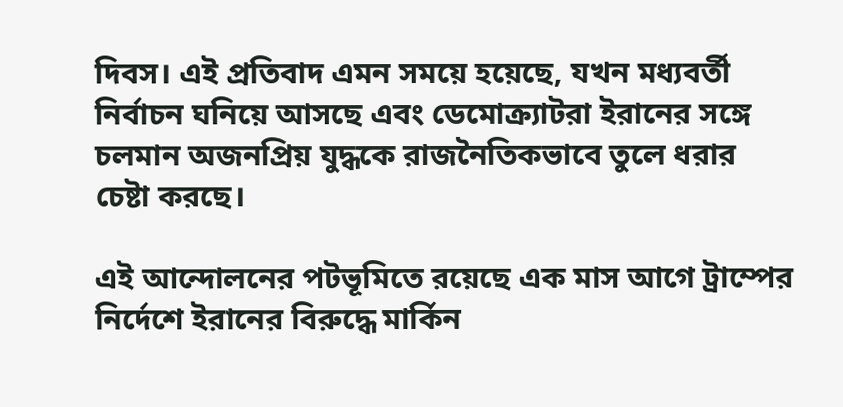দিবস। এই প্রতিবাদ এমন সময়ে হয়েছে, যখন মধ্যবর্তী নির্বাচন ঘনিয়ে আসছে এবং ডেমোক্র্যাটরা ইরানের সঙ্গে চলমান অজনপ্রিয় যুদ্ধকে রাজনৈতিকভাবে তুলে ধরার চেষ্টা করছে।

এই আন্দোলনের পটভূমিতে রয়েছে এক মাস আগে ট্রাম্পের নির্দেশে ইরানের বিরুদ্ধে মার্কিন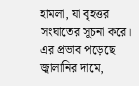হামলা, যা বৃহত্তর সংঘাতের সূচনা করে। এর প্রভাব পড়েছে জ্বালানির দামে,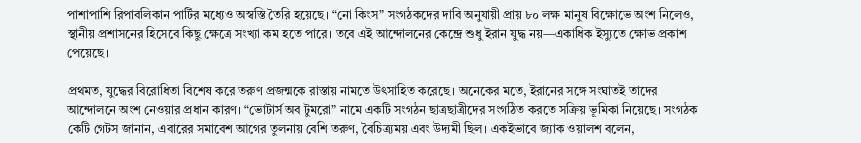পাশাপাশি রিপাবলিকান পার্টির মধ্যেও অস্বস্তি তৈরি হয়েছে। “নো কিংস” সংগঠকদের দাবি অনুযায়ী প্রায় ৮০ লক্ষ মানুষ বিক্ষোভে অংশ নিলেও, স্থানীয় প্রশাসনের হিসেবে কিছু ক্ষেত্রে সংখ্যা কম হতে পারে। তবে এই আন্দোলনের কেন্দ্রে শুধু ইরান যুদ্ধ নয়—একাধিক ইস্যুতে ক্ষোভ প্রকাশ পেয়েছে।

প্রথমত, যুদ্ধের বিরোধিতা বিশেষ করে তরুণ প্রজন্মকে রাস্তায় নামতে উৎসাহিত করেছে। অনেকের মতে, ইরানের সঙ্গে সংঘাতই তাদের আন্দোলনে অংশ নেওয়ার প্রধান কারণ। “ভোটার্স অব টুমরো” নামে একটি সংগঠন ছাত্রছাত্রীদের সংগঠিত করতে সক্রিয় ভূমিকা নিয়েছে। সংগঠক কেটি গেটস জানান, এবারের সমাবেশ আগের তুলনায় বেশি তরুণ, বৈচিত্র্যময় এবং উদ্যমী ছিল। একইভাবে জ্যাক ওয়ালশ বলেন,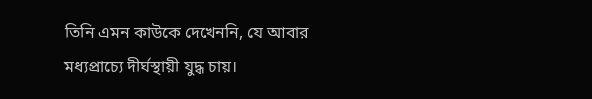তিনি এমন কাউকে দেখেননি, যে আবার মধ্যপ্রাচ্যে দীর্ঘস্থায়ী যুদ্ধ চায়।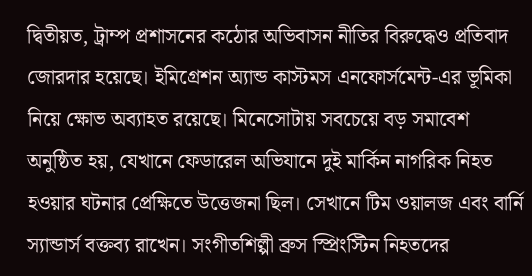দ্বিতীয়ত, ট্রাম্প প্রশাসনের কঠোর অভিবাসন নীতির বিরুদ্ধেও প্রতিবাদ জোরদার হয়েছে। ইমিগ্রেশন অ্যান্ড কাস্টমস এনফোর্সমেন্ট-এর ভূমিকা নিয়ে ক্ষোভ অব্যাহত রয়েছে। মিনেসোটায় সবচেয়ে বড় সমাবেশ অনুষ্ঠিত হয়, যেখানে ফেডারেল অভিযানে দুই মার্কিন নাগরিক নিহত হওয়ার ঘটনার প্রেক্ষিতে উত্তেজনা ছিল। সেখানে টিম ওয়ালজ এবং বার্নি স্যান্ডার্স বক্তব্য রাখেন। সংগীতশিল্পী ব্রুস স্প্রিংস্টিন নিহতদের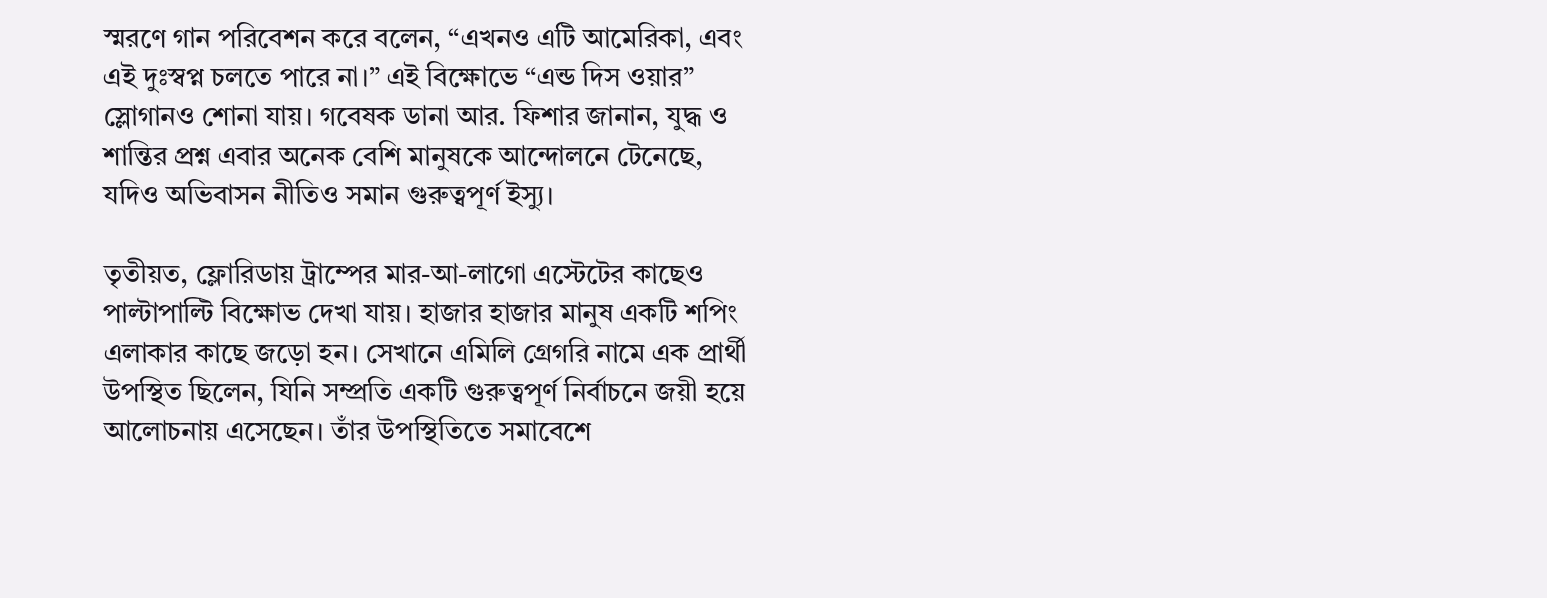স্মরণে গান পরিবেশন করে বলেন, “এখনও এটি আমেরিকা, এবং এই দুঃস্বপ্ন চলতে পারে না।” এই বিক্ষোভে “এন্ড দিস ওয়ার” স্লোগানও শোনা যায়। গবেষক ডানা আর. ফিশার জানান, যুদ্ধ ও শান্তির প্রশ্ন এবার অনেক বেশি মানুষকে আন্দোলনে টেনেছে, যদিও অভিবাসন নীতিও সমান গুরুত্বপূর্ণ ইস্যু।

তৃতীয়ত, ফ্লোরিডায় ট্রাম্পের মার-আ-লাগো এস্টেটের কাছেও পাল্টাপাল্টি বিক্ষোভ দেখা যায়। হাজার হাজার মানুষ একটি শপিং এলাকার কাছে জড়ো হন। সেখানে এমিলি গ্রেগরি নামে এক প্রার্থী উপস্থিত ছিলেন, যিনি সম্প্রতি একটি গুরুত্বপূর্ণ নির্বাচনে জয়ী হয়ে আলোচনায় এসেছেন। তাঁর উপস্থিতিতে সমাবেশে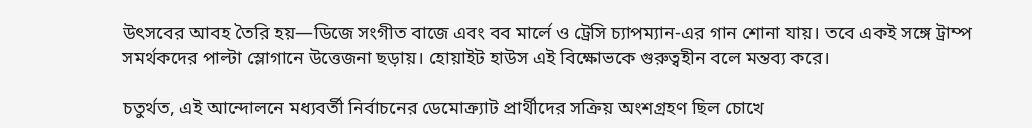উৎসবের আবহ তৈরি হয়—ডিজে সংগীত বাজে এবং বব মার্লে ও ট্রেসি চ্যাপম্যান-এর গান শোনা যায়। তবে একই সঙ্গে ট্রাম্প সমর্থকদের পাল্টা স্লোগানে উত্তেজনা ছড়ায়। হোয়াইট হাউস এই বিক্ষোভকে গুরুত্বহীন বলে মন্তব্য করে।

চতুর্থত, এই আন্দোলনে মধ্যবর্তী নির্বাচনের ডেমোক্র্যাট প্রার্থীদের সক্রিয় অংশগ্রহণ ছিল চোখে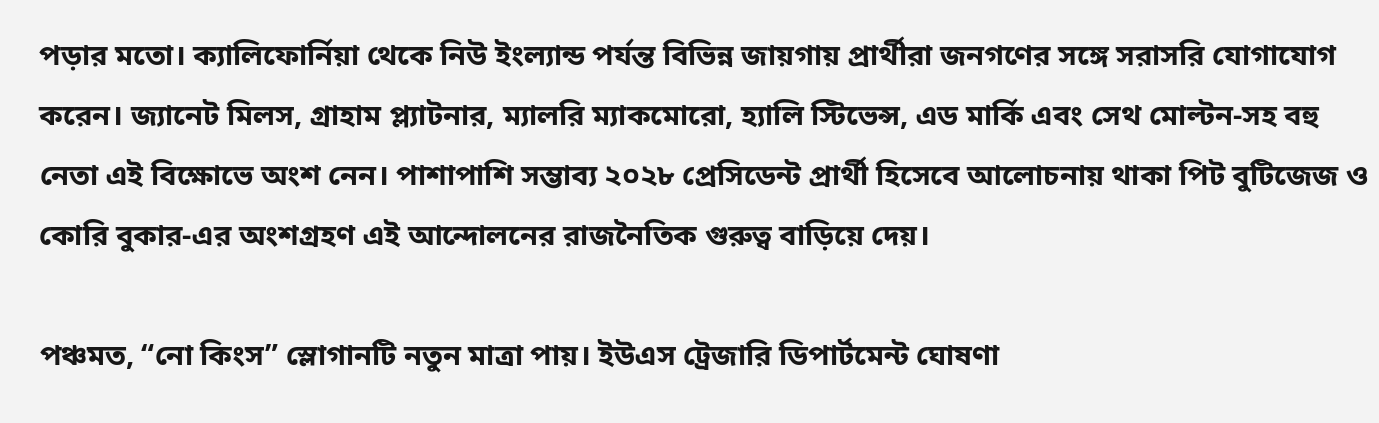পড়ার মতো। ক্যালিফোর্নিয়া থেকে নিউ ইংল্যান্ড পর্যন্ত বিভিন্ন জায়গায় প্রার্থীরা জনগণের সঙ্গে সরাসরি যোগাযোগ করেন। জ্যানেট মিলস, গ্রাহাম প্ল্যাটনার, ম্যালরি ম্যাকমোরো, হ্যালি স্টিভেন্স, এড মার্কি এবং সেথ মোল্টন-সহ বহু নেতা এই বিক্ষোভে অংশ নেন। পাশাপাশি সম্ভাব্য ২০২৮ প্রেসিডেন্ট প্রার্থী হিসেবে আলোচনায় থাকা পিট বুটিজেজ ও কোরি বুকার-এর অংশগ্রহণ এই আন্দোলনের রাজনৈতিক গুরুত্ব বাড়িয়ে দেয়।

পঞ্চমত, “নো কিংস” স্লোগানটি নতুন মাত্রা পায়। ইউএস ট্রেজারি ডিপার্টমেন্ট ঘোষণা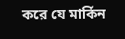করে যে মার্কিন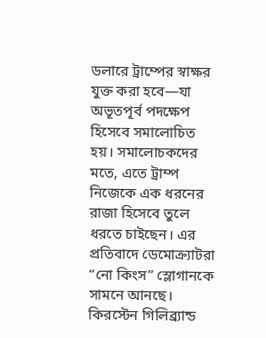ডলারে ট্রাম্পের স্বাক্ষর যুক্ত করা হবে—যা অভূতপূর্ব পদক্ষেপ হিসেবে সমালোচিত হয়। সমালোচকদের মতে, এতে ট্রাম্প নিজেকে এক ধরনের রাজা হিসেবে তুলে ধরতে চাইছেন। এর প্রতিবাদে ডেমোক্র্যাটরা “নো কিংস” স্লোগানকে সামনে আনছে। কিরস্টেন গিলিব্র্যান্ড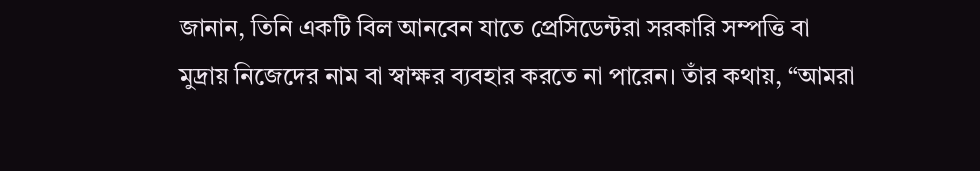জানান, তিনি একটি বিল আনবেন যাতে প্রেসিডেন্টরা সরকারি সম্পত্তি বা মুদ্রায় নিজেদের নাম বা স্বাক্ষর ব্যবহার করতে না পারেন। তাঁর কথায়, “আমরা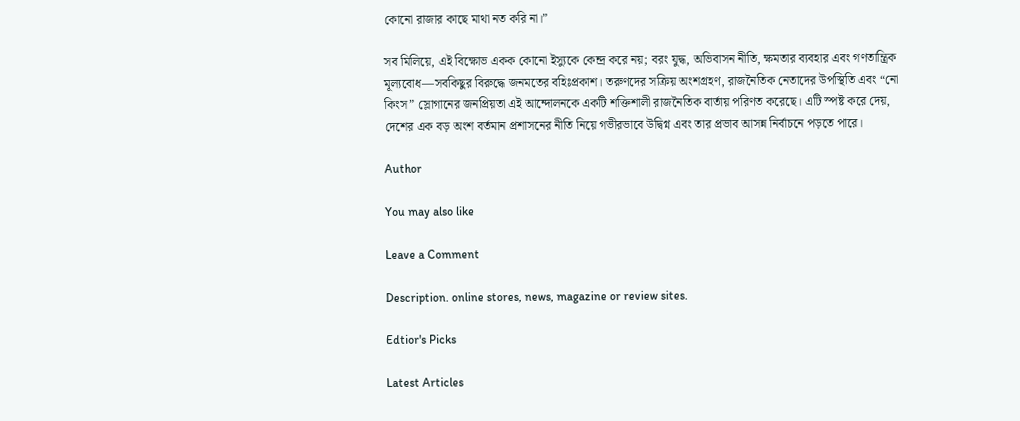কোনো রাজার কাছে মাথা নত করি না।”

সব মিলিয়ে, এই বিক্ষোভ একক কোনো ইস্যুকে কেন্দ্র করে নয়; বরং যুদ্ধ, অভিবাসন নীতি, ক্ষমতার ব্যবহার এবং গণতান্ত্রিক মূল্যবোধ—সবকিছুর বিরুদ্ধে জনমতের বহিঃপ্রকাশ। তরুণদের সক্রিয় অংশগ্রহণ, রাজনৈতিক নেতাদের উপস্থিতি এবং “নো কিংস” স্লোগানের জনপ্রিয়তা এই আন্দোলনকে একটি শক্তিশালী রাজনৈতিক বার্তায় পরিণত করেছে। এটি স্পষ্ট করে দেয়, দেশের এক বড় অংশ বর্তমান প্রশাসনের নীতি নিয়ে গভীরভাবে উদ্বিগ্ন এবং তার প্রভাব আসন্ন নির্বাচনে পড়তে পারে।

Author

You may also like

Leave a Comment

Description. online stores, news, magazine or review sites.

Edtior's Picks

Latest Articles